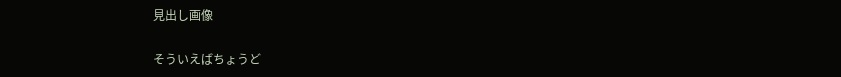見出し画像

そういえばちょうど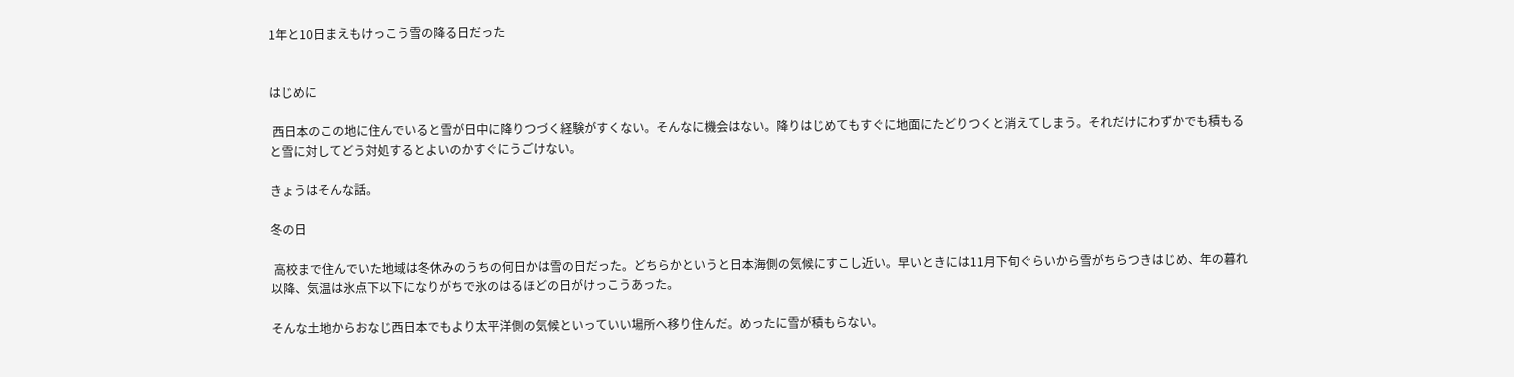1年と10日まえもけっこう雪の降る日だった


はじめに

 西日本のこの地に住んでいると雪が日中に降りつづく経験がすくない。そんなに機会はない。降りはじめてもすぐに地面にたどりつくと消えてしまう。それだけにわずかでも積もると雪に対してどう対処するとよいのかすぐにうごけない。

きょうはそんな話。

冬の日

 高校まで住んでいた地域は冬休みのうちの何日かは雪の日だった。どちらかというと日本海側の気候にすこし近い。早いときには11月下旬ぐらいから雪がちらつきはじめ、年の暮れ以降、気温は氷点下以下になりがちで氷のはるほどの日がけっこうあった。

そんな土地からおなじ西日本でもより太平洋側の気候といっていい場所へ移り住んだ。めったに雪が積もらない。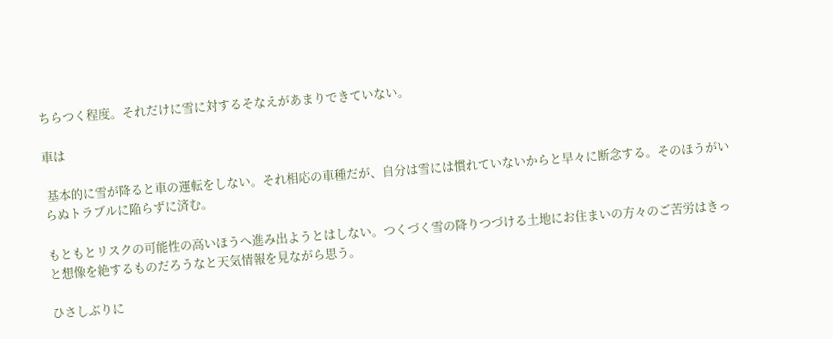ちらつく程度。それだけに雪に対するそなえがあまりできていない。

車は

 基本的に雪が降ると車の運転をしない。それ相応の車種だが、自分は雪には慣れていないからと早々に断念する。そのほうがいらぬトラブルに陥らずに済む。

もともとリスクの可能性の高いほうへ進み出ようとはしない。つくづく雪の降りつづける土地にお住まいの方々のご苦労はきっと想像を絶するものだろうなと天気情報を見ながら思う。

ひさしぶりに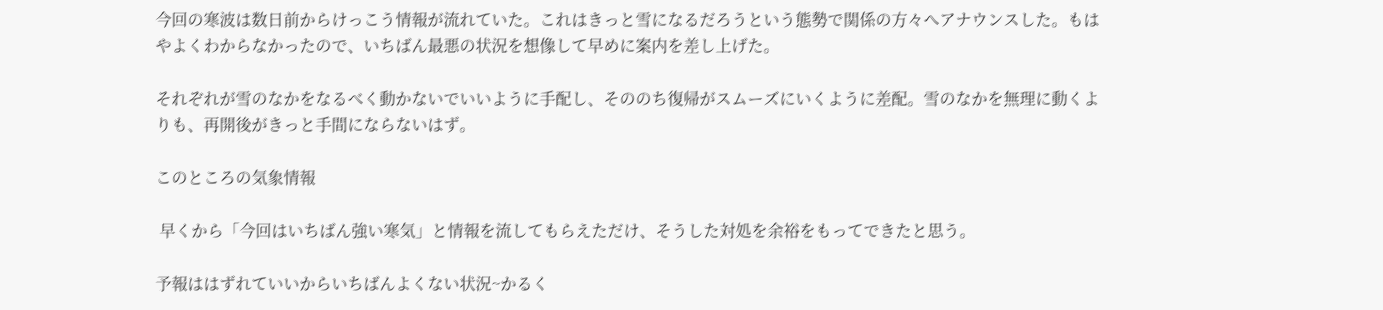今回の寒波は数日前からけっこう情報が流れていた。これはきっと雪になるだろうという態勢で関係の方々へアナウンスした。もはやよくわからなかったので、いちばん最悪の状況を想像して早めに案内を差し上げた。

それぞれが雪のなかをなるべく動かないでいいように手配し、そののち復帰がスムーズにいくように差配。雪のなかを無理に動くよりも、再開後がきっと手間にならないはず。

このところの気象情報

 早くから「今回はいちばん強い寒気」と情報を流してもらえただけ、そうした対処を余裕をもってできたと思う。

予報ははずれていいからいちばんよくない状況~かるく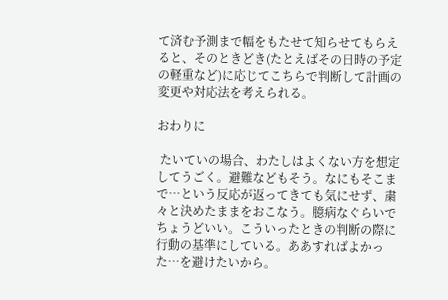て済む予測まで幅をもたせて知らせてもらえると、そのときどき(たとえばその日時の予定の軽重など)に応じてこちらで判断して計画の変更や対応法を考えられる。

おわりに

 たいていの場合、わたしはよくない方を想定してうごく。避難などもそう。なにもそこまで…という反応が返ってきても気にせず、粛々と決めたままをおこなう。臆病なぐらいでちょうどいい。こういったときの判断の際に行動の基準にしている。ああすればよかった…を避けたいから。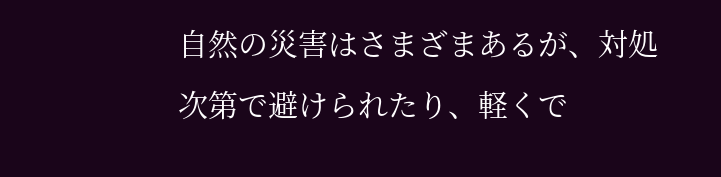自然の災害はさまざまあるが、対処次第で避けられたり、軽くで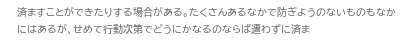済ますことができたりする場合がある。たくさんあるなかで防ぎようのないものもなかにはあるが、せめて行動次第でどうにかなるのならば遭わずに済ま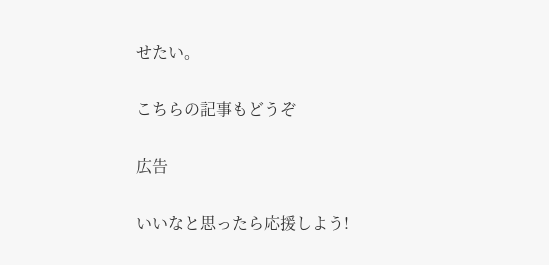せたい。


こちらの記事もどうぞ


広告


いいなと思ったら応援しよう!